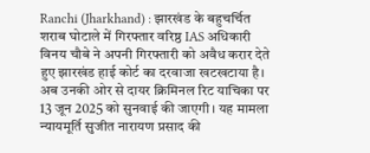Ranchi (Jharkhand) : झारखंड के बहुचर्चित शराब घोटाले में गिरफ्तार वरिष्ठ IAS अधिकारी विनय चौबे ने अपनी गिरफ्तारी को अवैध करार देते हुए झारखंड हाई कोर्ट का दरवाजा खटखटाया है। अब उनकी ओर से दायर क्रिमिनल रिट याचिका पर 13 जून 2025 को सुनवाई की जाएगी। यह मामला न्यायमूर्ति सुजीत नारायण प्रसाद की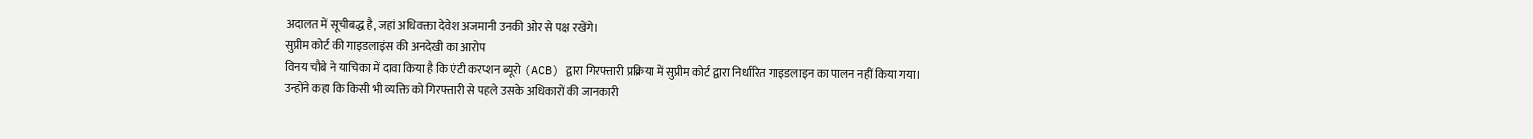अदालत में सूचीबद्ध है, जहां अधिवक्ता देवेश अजमानी उनकी ओर से पक्ष रखेंगे।
सुप्रीम कोर्ट की गाइडलाइंस की अनदेखी का आरोप
विनय चौबे ने याचिका में दावा किया है कि एंटी करप्शन ब्यूरो (ACB) द्वारा गिरफ्तारी प्रक्रिया में सुप्रीम कोर्ट द्वारा निर्धारित गाइडलाइन का पालन नहीं किया गया।
उन्होंने कहा कि किसी भी व्यक्ति को गिरफ्तारी से पहले उसके अधिकारों की जानकारी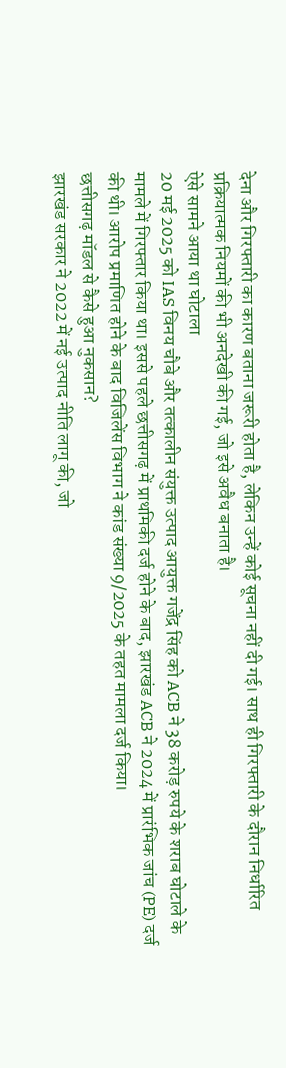देना और गिरफ्तारी का कारण बताना जरूरी होता है, लेकिन उन्हें कोई सूचना नहीं दी गई। साथ ही गिरफ्तारी के दौरान निर्धारित प्रक्रियात्मक नियमों की भी अनदेखी की गई, जो इसे अवैध बनाता है।
ऐसे सामने आया था घोटाला
20 मई 2025 को IAS विनय चौबे और तत्कालीन संयुक्त उत्पाद आयुक्त गजेंद्र सिंह को ACB ने 38 करोड़ रुपये के शराब घोटाले के मामले में गिरफ्तार किया था। इससे पहले छत्तीसगढ़ में प्राथमिकी दर्ज होने के बाद, झारखंड ACB ने 2024 में प्रारंभिक जांच (PE) दर्ज की थी। आरोप प्रमाणित होने के बाद विजिलेंस विभाग ने कांड संख्या 9/2025 के तहत मामला दर्ज किया।
छत्तीसगढ़ मॉडल से कैसे हुआ नुकसान?
झारखंड सरकार ने 2022 में नई उत्पाद नीति लागू की, जो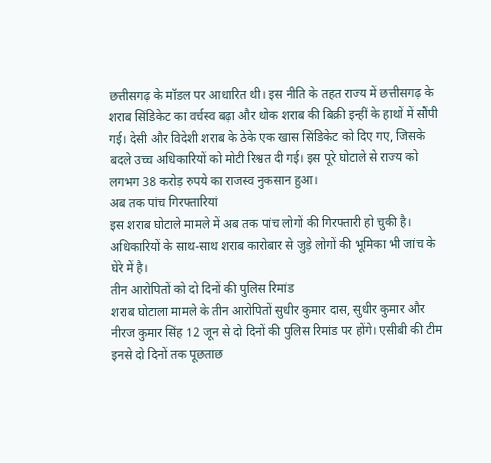छत्तीसगढ़ के मॉडल पर आधारित थी। इस नीति के तहत राज्य में छत्तीसगढ़ के शराब सिंडिकेट का वर्चस्व बढ़ा और थोक शराब की बिक्री इन्हीं के हाथों में सौंपी गई। देसी और विदेशी शराब के ठेके एक खास सिंडिकेट को दिए गए, जिसके बदले उच्च अधिकारियों को मोटी रिश्वत दी गई। इस पूरे घोटाले से राज्य को लगभग 38 करोड़ रुपये का राजस्व नुकसान हुआ।
अब तक पांच गिरफ्तारियां
इस शराब घोटाले मामले में अब तक पांच लोगों की गिरफ्तारी हो चुकी है। अधिकारियों के साथ-साथ शराब कारोबार से जुड़े लोगों की भूमिका भी जांच के घेरे में है।
तीन आरोपितों को दो दिनों की पुलिस रिमांड
शराब घोटाला मामले के तीन आरोपितों सुधीर कुमार दास, सुधीर कुमार और नीरज कुमार सिंह 12 जून से दो दिनों की पुलिस रिमांड पर होंगे। एसीबी की टीम इनसे दो दिनों तक पूछताछ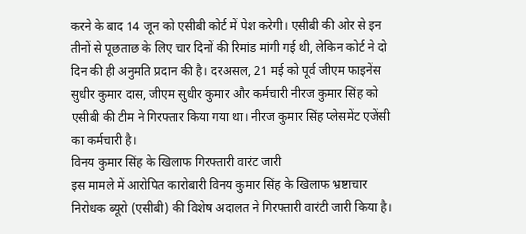करने के बाद 14 जून को एसीबी कोर्ट में पेश करेगी। एसीबी की ओर से इन तीनों से पूछताछ के लिए चार दिनों की रिमांड मांगी गई थी, लेकिन कोर्ट ने दो दिन की ही अनुमति प्रदान की है। दरअसल, 21 मई को पूर्व जीएम फाइनेंस सुधीर कुमार दास, जीएम सुधीर कुमार और कर्मचारी नीरज कुमार सिंह को एसीबी की टीम ने गिरफ्तार किया गया था। नीरज कुमार सिंह प्लेसमेंट एजेंसी का कर्मचारी है।
विनय कुमार सिंह के खिलाफ गिरफ्तारी वारंट जारी
इस मामले में आरोपित कारोबारी विनय कुमार सिंह के खिलाफ भ्रष्टाचार निरोधक ब्यूरो (एसीबी) की विशेष अदालत ने गिरफ्तारी वारंटी जारी किया है।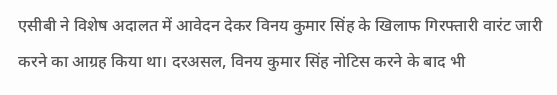एसीबी ने विशेष अदालत में आवेदन देकर विनय कुमार सिंह के खिलाफ गिरफ्तारी वारंट जारी करने का आग्रह किया था। दरअसल, विनय कुमार सिंह नोटिस करने के बाद भी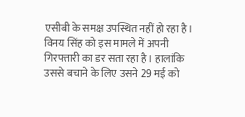एसीबी के समक्ष उपस्थित नहीं हो रहा है। विनय सिंह को इस मामले में अपनी गिरफ्तारी का डर सता रहा है। हालांकि उससे बचाने के लिए उसने 29 मई को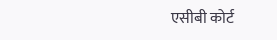एसीबी कोर्ट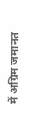में अग्रिम जमानत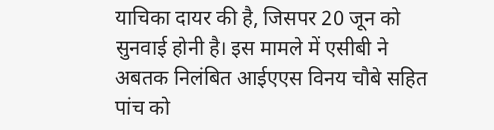याचिका दायर की है, जिसपर 20 जून को सुनवाई होनी है। इस मामले में एसीबी ने अबतक निलंबित आईएएस विनय चौबे सहित पांच को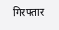गिरफ्तार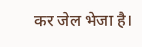कर जेल भेजा है।